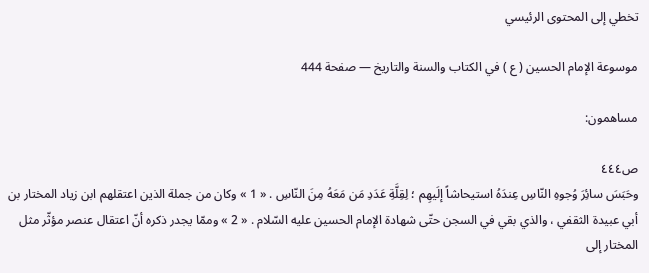تخطي إلى المحتوى الرئيسي

موسوعة الإمام الحسين ( ع ) في الكتاب والسنة والتاريخ — صفحة 444

مساهمون:

ص٤٤٤
وحَبَسَ سائِرَ وُجوهِ النّاسِ عِندَهُ استيحاشاً إلَيهِم ؛ لِقِلَّةِ عَدَدِ مَن مَعَهُ مِنَ النّاسِ . « 1 » وكان من جملة الذين اعتقلهم ابن زياد المختار بن أبي عبيدة الثقفي ، والذي بقي في السجن حتّى شهادة الإمام الحسين عليه السّلام . « 2 » وممّا يجدر ذكره أنّ اعتقال عنصر مؤثّر مثل المختار إلى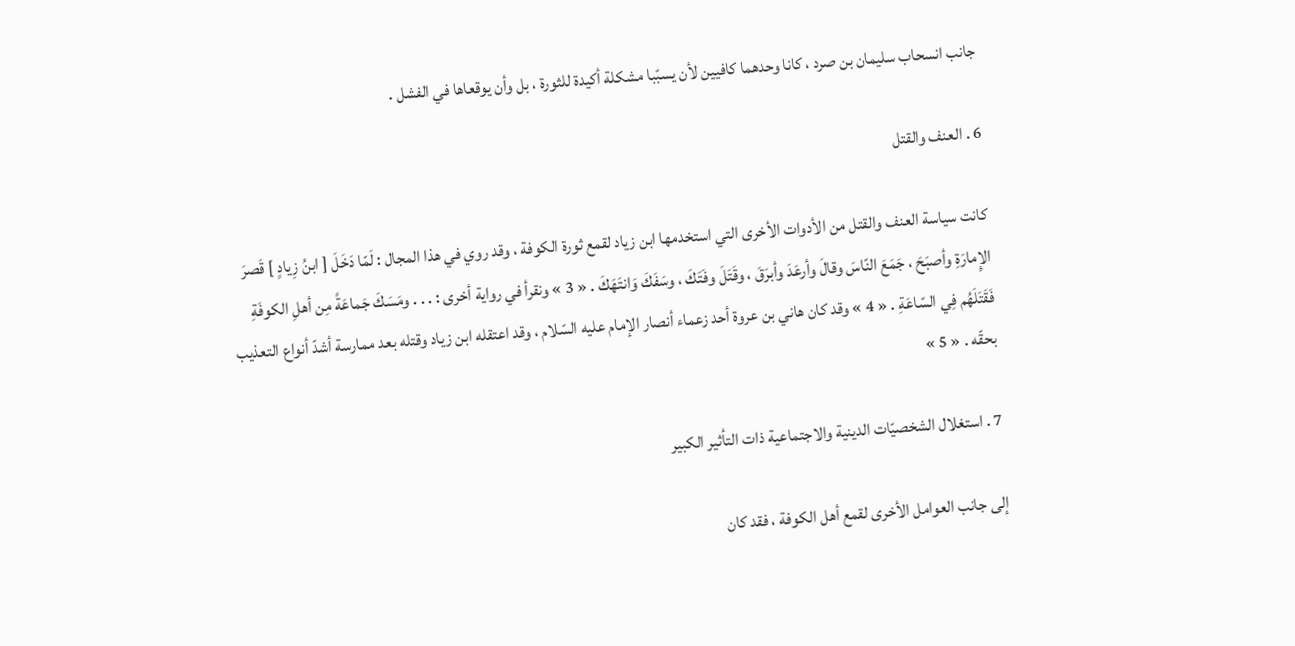جانب انسحاب سليمان بن صرد ، كانا وحدهما كافيين لأن يسبّبا مشكلة أكيدة للثورة ، بل وأن يوقعاها في الفشل .

6 . العنف والقتل

كانت سياسة العنف والقتل من الأدوات الأخرى التي استخدمها ابن زياد لقمع ثورة الكوفة ، وقد روي في هذا المجال : لَمّا دَخَلَ [ ابنُ زِيادٍ ] قَصرَ الإِمارَةِ وأصبَحَ ، جَمَعَ النّاسَ وقالَ وأرعَدَ وأبرَقَ ، وقَتَلَ وفَتَكَ ، وسَفَكَ وَانتَهَكَ . « 3 » ونقرأ في رواية أخرى : . . . ومَسَكَ جَماعَةً مِن أهلِ الكوفَةِ فَقَتَلَهُم فِي السّاعَةِ . « 4 » وقد كان هاني بن عروة أحد زعماء أنصار الإمام عليه السّلام ، وقد اعتقله ابن زياد وقتله بعد ممارسة أشدّ أنواع التعذيب بحقّه . « 5 »

7 . استغلال الشخصيّات الدينية والاجتماعية ذات التأثير الكبير

إلى جانب العوامل الأخرى لقمع أهل الكوفة ، فقد كان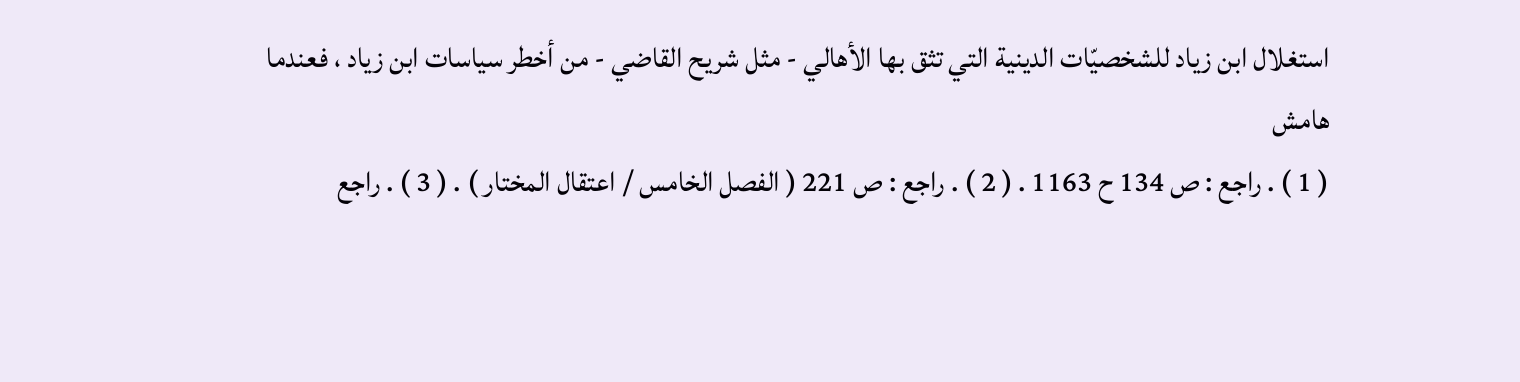استغلال ابن زياد للشخصيّات الدينية التي تثق بها الأهالي - مثل شريح القاضي - من أخطر سياسات ابن زياد ، فعندما
هامش
( 1 ) . راجع : ص 134 ح 1163 . ( 2 ) . راجع : ص 221 ( الفصل الخامس / اعتقال المختار ) . ( 3 ) . راجع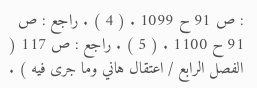: ص 91 ح 1099 . ( 4 ) . راجع : ص 91 ح 1100 . ( 5 ) . راجع : ص 117 ( الفصل الرابع / اعتقال هاني وما جرى فيه ) .